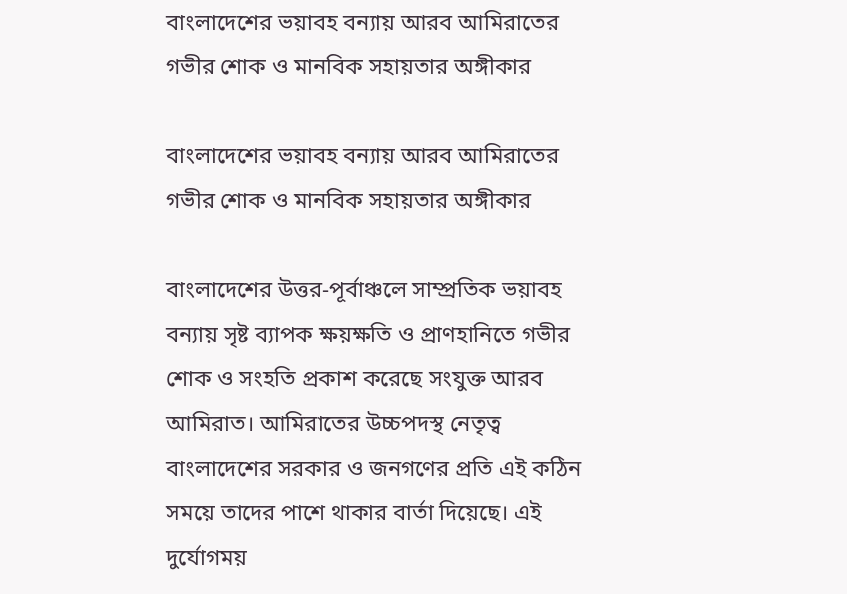বাংলাদেশের ভয়াবহ বন্যায় আরব আমিরাতের গভীর শোক ও মানবিক সহায়তার অঙ্গীকার

বাংলাদেশের ভয়াবহ বন্যায় আরব আমিরাতের গভীর শোক ও মানবিক সহায়তার অঙ্গীকার

বাংলাদেশের উত্তর-পূর্বাঞ্চলে সাম্প্রতিক ভয়াবহ বন্যায় সৃষ্ট ব্যাপক ক্ষয়ক্ষতি ও প্রাণহানিতে গভীর শোক ও সংহতি প্রকাশ করেছে সংযুক্ত আরব আমিরাত। আমিরাতের উচ্চপদস্থ নেতৃত্ব বাংলাদেশের সরকার ও জনগণের প্রতি এই কঠিন সময়ে তাদের পাশে থাকার বার্তা দিয়েছে। এই দুর্যোগময়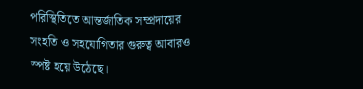পরিস্থিতিতে আন্তর্জাতিক সম্প্রদায়ের সংহতি ও সহযোগিতার গুরুত্ব আবারও স্পষ্ট হয়ে উঠেছে।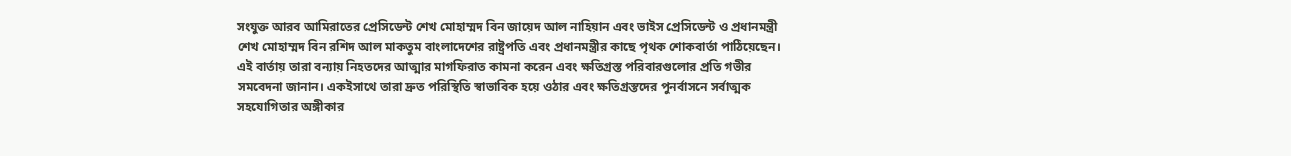সংযুক্ত আরব আমিরাতের প্রেসিডেন্ট শেখ মোহাম্মদ বিন জায়েদ আল নাহিয়ান এবং ভাইস প্রেসিডেন্ট ও প্রধানমন্ত্রী শেখ মোহাম্মদ বিন রশিদ আল মাকতুম বাংলাদেশের রাষ্ট্রপতি এবং প্রধানমন্ত্রীর কাছে পৃথক শোকবার্তা পাঠিয়েছেন। এই বার্তায় তারা বন্যায় নিহতদের আত্মার মাগফিরাত কামনা করেন এবং ক্ষতিগ্রস্ত পরিবারগুলোর প্রতি গভীর সমবেদনা জানান। একইসাথে তারা দ্রুত পরিস্থিতি স্বাভাবিক হয়ে ওঠার এবং ক্ষতিগ্রস্তদের পুনর্বাসনে সর্বাত্মক সহযোগিতার অঙ্গীকার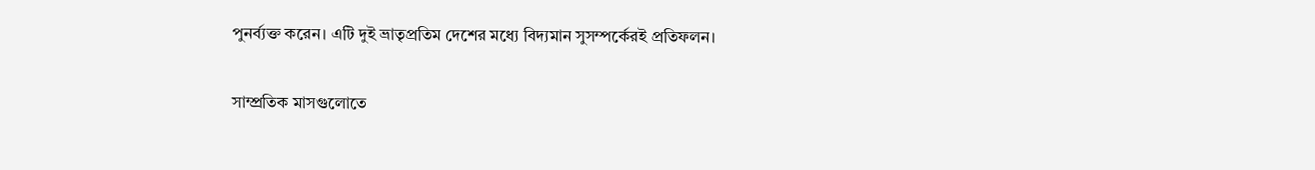পুনর্ব্যক্ত করেন। এটি দুই ভ্রাতৃপ্রতিম দেশের মধ্যে বিদ্যমান সুসম্পর্কেরই প্রতিফলন।

সাম্প্রতিক মাসগুলোতে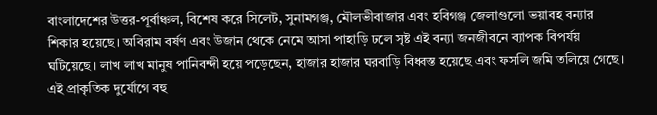বাংলাদেশের উত্তর-পূর্বাঞ্চল, বিশেষ করে সিলেট, সুনামগঞ্জ, মৌলভীবাজার এবং হবিগঞ্জ জেলাগুলো ভয়াবহ বন্যার শিকার হয়েছে। অবিরাম বর্ষণ এবং উজান থেকে নেমে আসা পাহাড়ি ঢলে সৃষ্ট এই বন্যা জনজীবনে ব্যাপক বিপর্যয় ঘটিয়েছে। লাখ লাখ মানুষ পানিবন্দী হয়ে পড়েছেন, হাজার হাজার ঘরবাড়ি বিধ্বস্ত হয়েছে এবং ফসলি জমি তলিয়ে গেছে। এই প্রাকৃতিক দুর্যোগে বহু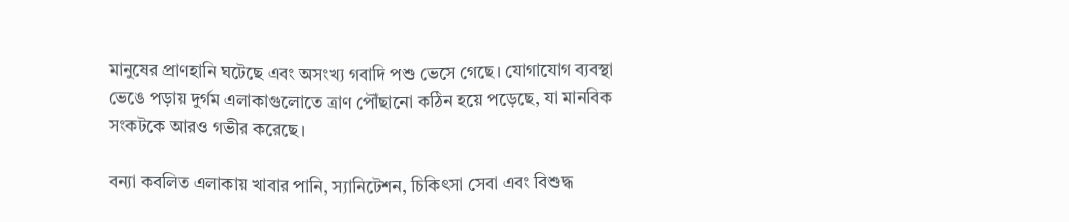মানুষের প্রাণহানি ঘটেছে এবং অসংখ্য গবাদি পশু ভেসে গেছে। যোগাযোগ ব্যবস্থা ভেঙে পড়ায় দুর্গম এলাকাগুলোতে ত্রাণ পৌঁছানো কঠিন হয়ে পড়েছে, যা মানবিক সংকটকে আরও গভীর করেছে।

বন্যা কবলিত এলাকায় খাবার পানি, স্যানিটেশন, চিকিৎসা সেবা এবং বিশুদ্ধ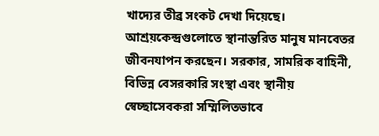খাদ্যের তীব্র সংকট দেখা দিয়েছে। আশ্রয়কেন্দ্রগুলোতে স্থানান্তরিত মানুষ মানবেতর জীবনযাপন করছেন। সরকার, সামরিক বাহিনী, বিভিন্ন বেসরকারি সংস্থা এবং স্থানীয় স্বেচ্ছাসেবকরা সম্মিলিতভাবে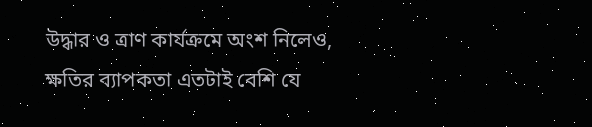উদ্ধার ও ত্রাণ কার্যক্রমে অংশ নিলেও, ক্ষতির ব্যাপকতা এতটাই বেশি যে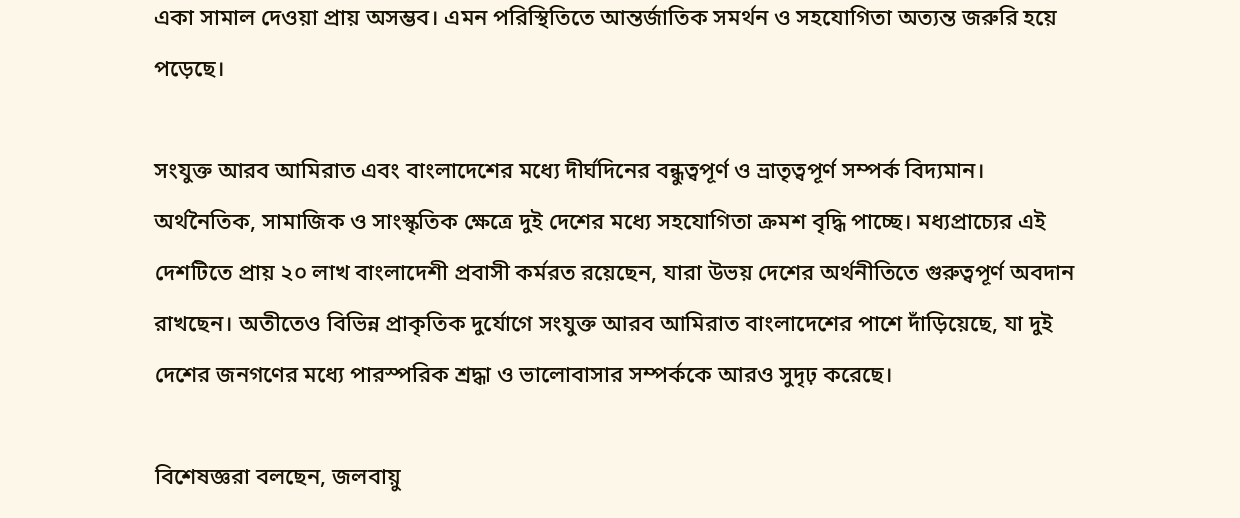একা সামাল দেওয়া প্রায় অসম্ভব। এমন পরিস্থিতিতে আন্তর্জাতিক সমর্থন ও সহযোগিতা অত্যন্ত জরুরি হয়ে পড়েছে।

সংযুক্ত আরব আমিরাত এবং বাংলাদেশের মধ্যে দীর্ঘদিনের বন্ধুত্বপূর্ণ ও ভ্রাতৃত্বপূর্ণ সম্পর্ক বিদ্যমান। অর্থনৈতিক, সামাজিক ও সাংস্কৃতিক ক্ষেত্রে দুই দেশের মধ্যে সহযোগিতা ক্রমশ বৃদ্ধি পাচ্ছে। মধ্যপ্রাচ্যের এই দেশটিতে প্রায় ২০ লাখ বাংলাদেশী প্রবাসী কর্মরত রয়েছেন, যারা উভয় দেশের অর্থনীতিতে গুরুত্বপূর্ণ অবদান রাখছেন। অতীতেও বিভিন্ন প্রাকৃতিক দুর্যোগে সংযুক্ত আরব আমিরাত বাংলাদেশের পাশে দাঁড়িয়েছে, যা দুই দেশের জনগণের মধ্যে পারস্পরিক শ্রদ্ধা ও ভালোবাসার সম্পর্ককে আরও সুদৃঢ় করেছে।

বিশেষজ্ঞরা বলছেন, জলবায়ু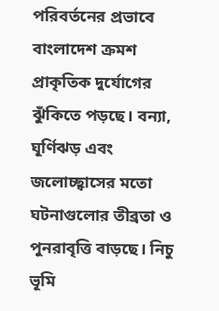পরিবর্তনের প্রভাবে বাংলাদেশ ক্রমশ প্রাকৃতিক দুর্যোগের ঝুঁকিতে পড়ছে। বন্যা, ঘূর্ণিঝড় এবং জলোচ্ছ্বাসের মতো ঘটনাগুলোর তীব্রতা ও পুনরাবৃত্তি বাড়ছে। নিচু ভূমি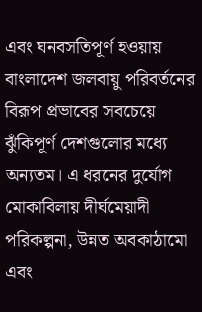এবং ঘনবসতিপূর্ণ হওয়ায় বাংলাদেশ জলবায়ু পরিবর্তনের বিরূপ প্রভাবের সবচেয়ে ঝুঁকিপূর্ণ দেশগুলোর মধ্যে অন্যতম। এ ধরনের দুর্যোগ মোকাবিলায় দীর্ঘমেয়াদী পরিকল্পনা, উন্নত অবকাঠামো এবং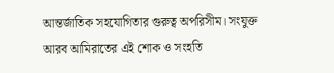আন্তর্জাতিক সহযোগিতার গুরুত্ব অপরিসীম। সংযুক্ত আরব আমিরাতের এই শোক ও সংহতি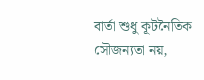বার্তা শুধু কূটনৈতিক সৌজন্যতা নয়,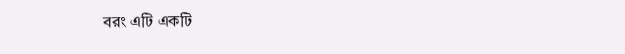বরং এটি একটি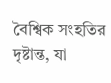বৈশ্বিক সংহতির দৃষ্টান্ত, যা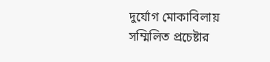দুর্যোগ মোকাবিলায় সম্মিলিত প্রচেষ্টার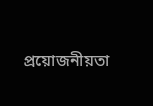প্রয়োজনীয়তা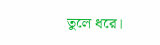তুলে ধরে।